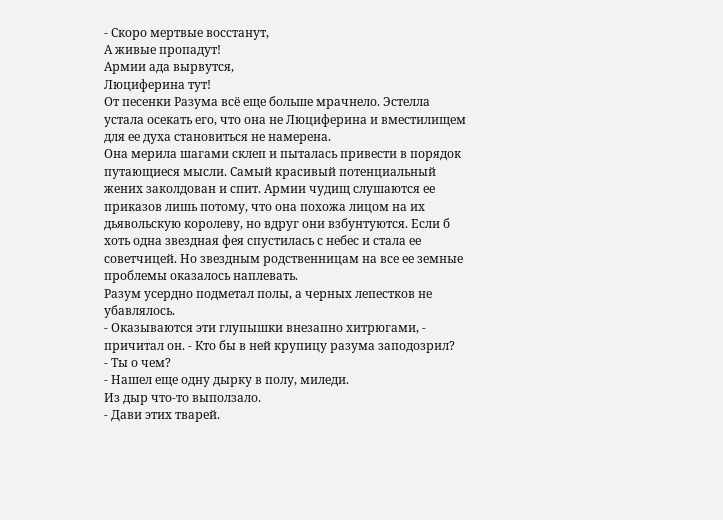- Скоро мертвые восстанут,
А живые пропадут!
Армии ада вырвутся,
Люциферина тут!
От песенки Разума всё еще больше мрачнело. Эстелла устала осекать его, что она не Люциферина и вместилищем для ее духа становиться не намерена.
Она мерила шагами склеп и пыталась привести в порядок путающиеся мысли. Самый красивый потенциальный жених заколдован и спит. Армии чудищ слушаются ее приказов лишь потому, что она похожа лицом на их дьявольскую королеву, но вдруг они взбунтуются. Если б хоть одна звездная фея спустилась с небес и стала ее советчицей. Но звездным родственницам на все ее земные проблемы оказалось наплевать.
Разум усердно подметал полы, а черных лепестков не убавлялось.
- Оказываются эти глупышки внезапно хитрюгами, - причитал он. - Кто бы в ней крупицу разума заподозрил?
- Ты о чем?
- Нашел еще одну дырку в полу, миледи.
Из дыр что-то выползало.
- Дави этих тварей.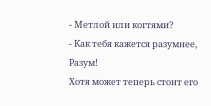- Метлой или когтями?
- Как тебя кажется разумнее, Разум!
Хотя может теперь стоит его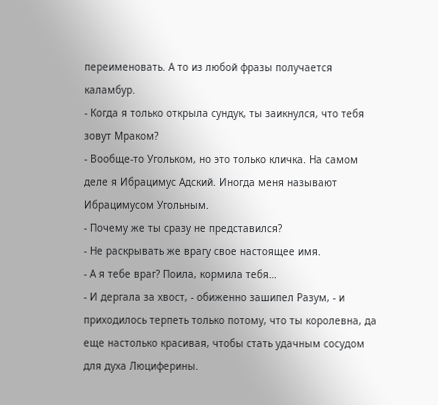переименовать. А то из любой фразы получается каламбур.
- Когда я только открыла сундук, ты заикнулся, что тебя зовут Мраком?
- Вообще-то Угольком, но это только кличка. На самом деле я Ибрацимус Адский. Иногда меня называют Ибрацимусом Угольным.
- Почему же ты сразу не представился?
- Не раскрывать же врагу свое настоящее имя.
- А я тебе враг? Поила, кормила тебя…
- И дергала за хвост, - обиженно зашипел Разум, - и приходилось терпеть только потому, что ты королевна, да еще настолько красивая, чтобы стать удачным сосудом для духа Люциферины.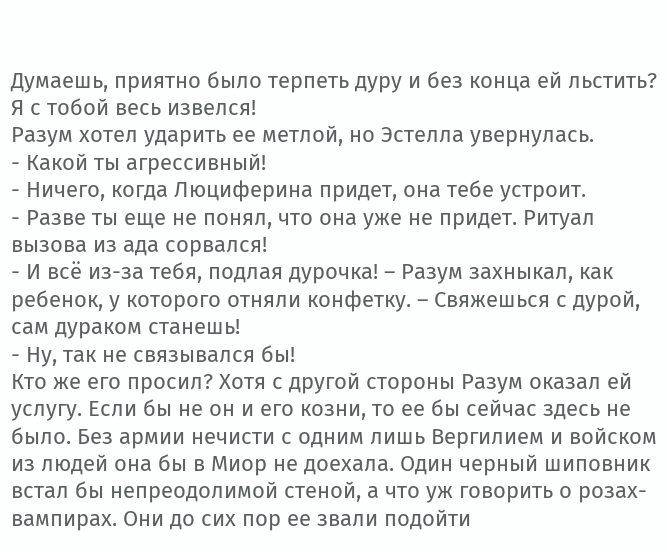Думаешь, приятно было терпеть дуру и без конца ей льстить? Я с тобой весь извелся!
Разум хотел ударить ее метлой, но Эстелла увернулась.
- Какой ты агрессивный!
- Ничего, когда Люциферина придет, она тебе устроит.
- Разве ты еще не понял, что она уже не придет. Ритуал вызова из ада сорвался!
- И всё из-за тебя, подлая дурочка! – Разум захныкал, как ребенок, у которого отняли конфетку. – Свяжешься с дурой, сам дураком станешь!
- Ну, так не связывался бы!
Кто же его просил? Хотя с другой стороны Разум оказал ей услугу. Если бы не он и его козни, то ее бы сейчас здесь не было. Без армии нечисти с одним лишь Вергилием и войском из людей она бы в Миор не доехала. Один черный шиповник встал бы непреодолимой стеной, а что уж говорить о розах-вампирах. Они до сих пор ее звали подойти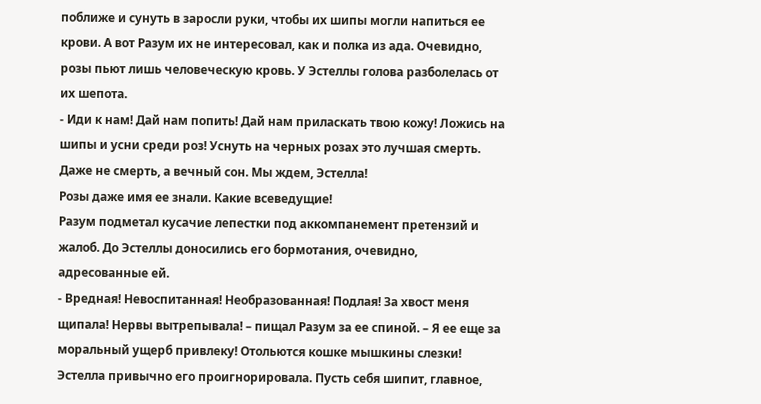поближе и сунуть в заросли руки, чтобы их шипы могли напиться ее крови. А вот Разум их не интересовал, как и полка из ада. Очевидно, розы пьют лишь человеческую кровь. У Эстеллы голова разболелась от их шепота.
- Иди к нам! Дай нам попить! Дай нам приласкать твою кожу! Ложись на шипы и усни среди роз! Уснуть на черных розах это лучшая смерть. Даже не смерть, а вечный сон. Мы ждем, Эстелла!
Розы даже имя ее знали. Какие всеведущие!
Разум подметал кусачие лепестки под аккомпанемент претензий и жалоб. До Эстеллы доносились его бормотания, очевидно, адресованные ей.
- Вредная! Невоспитанная! Необразованная! Подлая! За хвост меня щипала! Нервы вытрепывала! – пищал Разум за ее спиной. – Я ее еще за моральный ущерб привлеку! Отольются кошке мышкины слезки!
Эстелла привычно его проигнорировала. Пусть себя шипит, главное,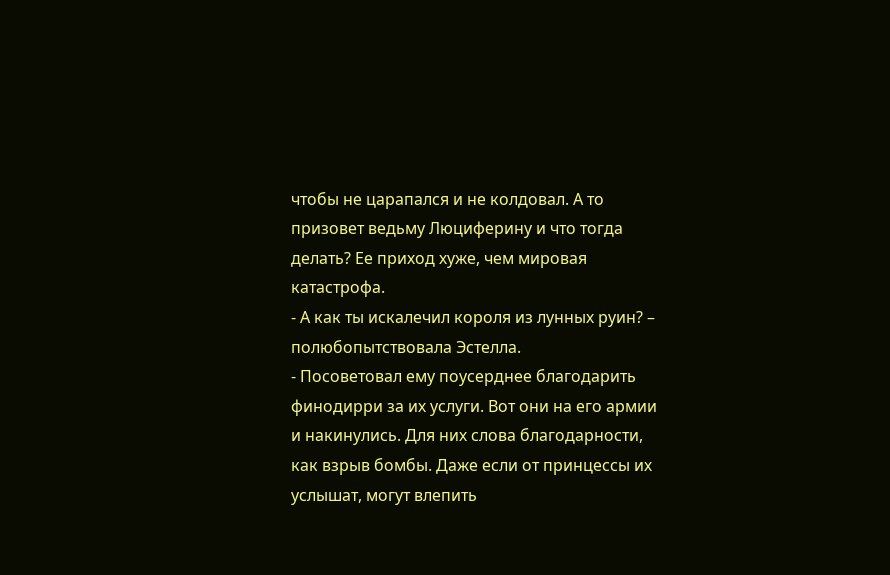чтобы не царапался и не колдовал. А то призовет ведьму Люциферину и что тогда делать? Ее приход хуже, чем мировая катастрофа.
- А как ты искалечил короля из лунных руин? – полюбопытствовала Эстелла.
- Посоветовал ему поусерднее благодарить финодирри за их услуги. Вот они на его армии и накинулись. Для них слова благодарности, как взрыв бомбы. Даже если от принцессы их услышат, могут влепить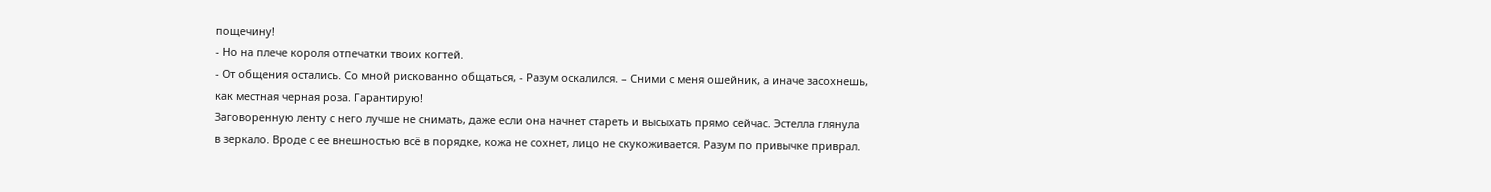пощечину!
- Но на плече короля отпечатки твоих когтей.
- От общения остались. Со мной рискованно общаться, - Разум оскалился. – Сними с меня ошейник, а иначе засохнешь, как местная черная роза. Гарантирую!
Заговоренную ленту с него лучше не снимать, даже если она начнет стареть и высыхать прямо сейчас. Эстелла глянула в зеркало. Вроде с ее внешностью всё в порядке, кожа не сохнет, лицо не скукоживается. Разум по привычке приврал.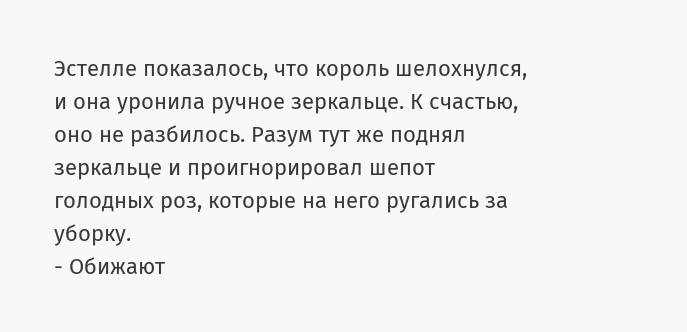Эстелле показалось, что король шелохнулся, и она уронила ручное зеркальце. К счастью, оно не разбилось. Разум тут же поднял зеркальце и проигнорировал шепот голодных роз, которые на него ругались за уборку.
- Обижают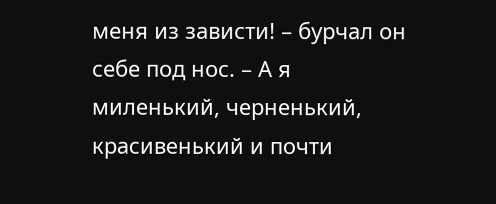меня из зависти! – бурчал он себе под нос. – А я миленький, черненький, красивенький и почти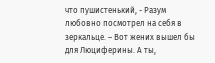что пушистенький, - Разум любовно посмотрел на себя в зеркальце. – Вот жених вышел бы для Люциферины. А ты,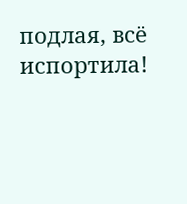подлая, всё испортила!